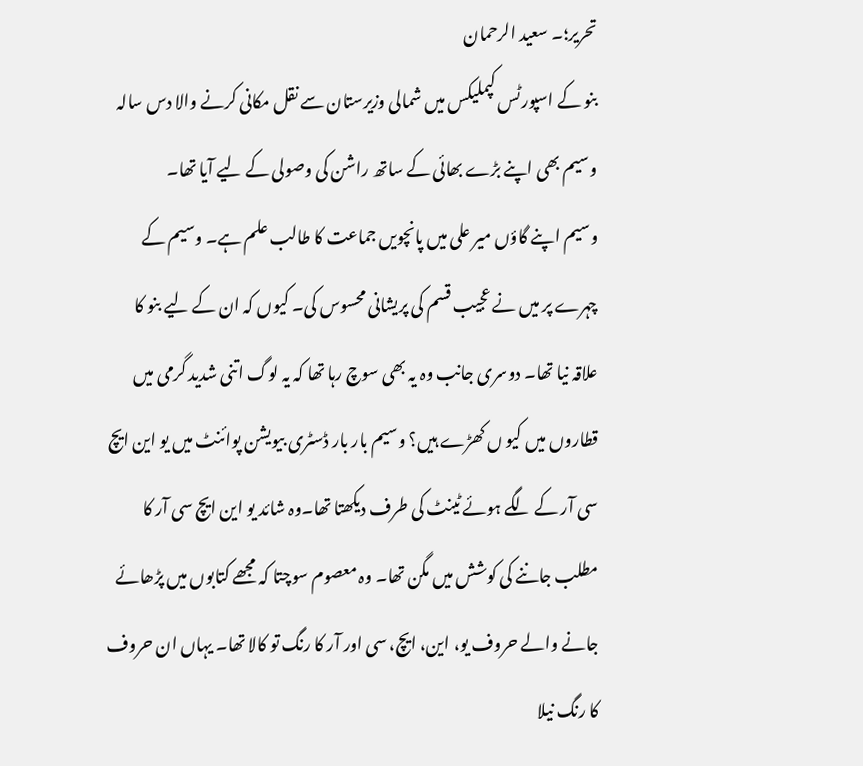تحریر؛۔ سعید الرحمان
بنو کے اسپورٹس کپملیکس میں شمالی وزیرستان سے نقل مکانی کرنے والا دس سالہ وسیم بھی اپنے بڑے بھائی کے ساتھ راشن کی وصولی کے لیے آیا تھا۔
وسیم اپنے گاؤں میر علی میں پانچویں جماعت کا طالب علم ہے۔ وسیم کے چہرے پر میں نے عجیب قسم کی پریشانی محسوس کی۔ کیوں کہ ان کے لیے بنو کا علاقہ نیا تھا۔ دوسری جانب وہ یہ بھی سوچ رہا تھا کہ یہ لوگ اتنی شدید گرمی میں قطاروں میں کیو ں کھڑے ہیں؟ وسیم بار بار ڈسٹری بیویشن پوائنٹ میں یو این ایچ سی آر کے لگے ہوئے ٹینٹ کی طرف دیکھتا تھا۔وہ شائد یو این ایچ سی آر کا مطلب جاننے کی کوشش میں مگن تھا۔ وہ معصوم سوچتا کہ مجھے کتابوں میں پڑھائے جانے والے حروف یو، این، ایچ، سی اور آر کا رنگ تو کالا تھا۔ یہاں ان حروف کا رنگ نیلا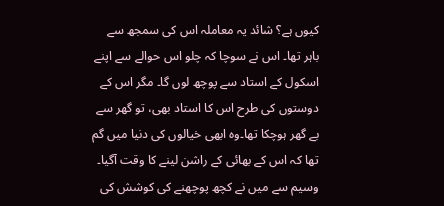کیوں ہے؟ شائد یہ معاملہ اس کی سمجھ سے باہر تھا۔ اس نے سوچا کہ چلو اس حوالے سے اپنے اسکول کے استاد سے پوچھ لوں گا۔ مگر اس کے دوستوں کی طرح اس کا استاد بھی، تو گھر سے بے گھر ہوچکا تھا۔وہ ابھی خیالوں کی دنیا میں گم تھا کہ اس کے بھائی کے راشن لینے کا وقت آگیا۔ وسیم سے میں نے کچھ پوچھنے کی کوشش کی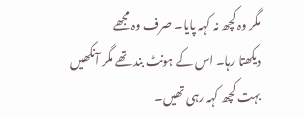مگر وہ کچھ نہ کہہ پایا۔ صرف وہ مجھے
دیکھتا رہا۔ اس کے ہونٹ بند تھے مگر آنکھیں بہت کچھ کہہ رہی تھیں۔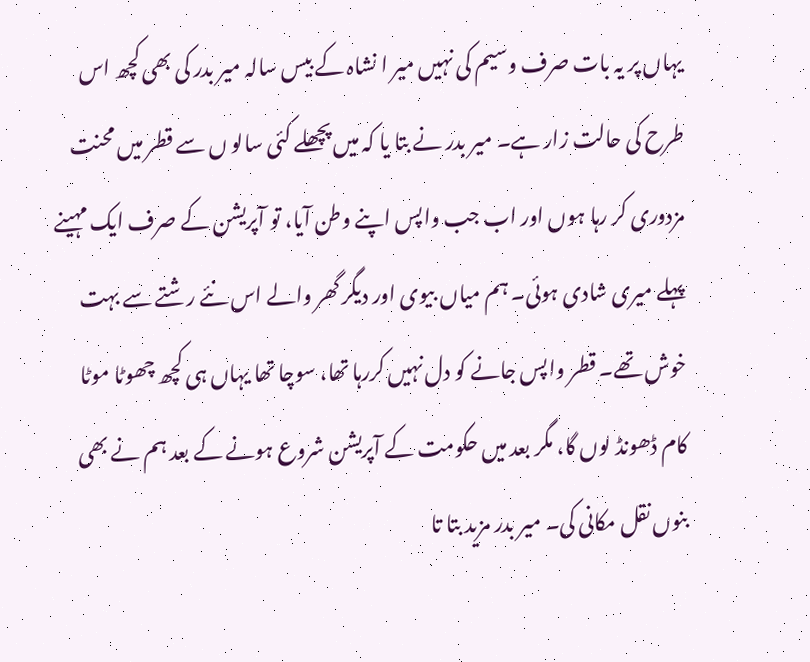یہاں پر یہ بات صرف وسیم کی نہیں میر ا نشاہ کے بیس سالہ میر بدر کی بھی کچھ اس طرح کی حالت زار ہے۔ میر بدر نے بتا یا کہ میں پچھلے کئی سالو ں سے قطر میں محنت مزدوری کر رہا ہوں اور اب جب واپس اپنے وطن آیا، تو آپریشن کے صرف ایک مہینے پہلے میری شادی ہوئی۔ ہم میاں بیوی اور دیگر گھر والے اس نئے رشتے سے بہت خوش تھے۔ قطر واپس جانے کو دل نہیں کررہا تھا، سوچا تھا یہاں ہی کچھ چھوٹا موٹا کام ڈھونڈ لوں گا، مگر بعد میں حکومت کے آپریشن شروع ہونے کے بعد ہم نے بھی بنوں نقل مکانی کی۔ میر بدر مزید بتا تا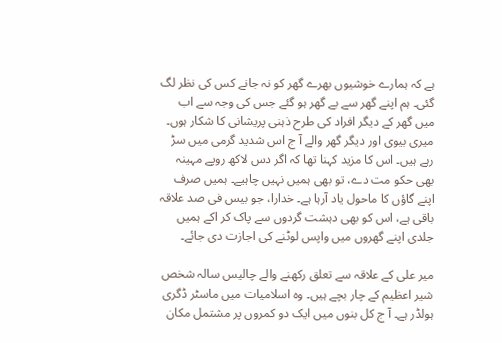ہے کہ ہمارے خوشیوں بھرے گھر کو نہ جانے کس کی نظر لگ گئی۔ ہم اپنے گھر سے بے گھر ہو گئے جس کی وجہ سے اب میں گھر کے دیگر افراد کی طرح ذہنی پریشانی کا شکار ہوں۔ میری بیوی اور دیگر گھر والے آ ج اس شدید گرمی میں سڑ رہے ہیں۔ اس کا مزید کہنا تھا کہ اگر دس لاکھ روپے مہینہ بھی حکو مت دے، تو بھی ہمیں نہیں چاہیے۔ ہمیں صرف اپنے گاؤں کا ماحول یاد آرہا ہے۔ خدارا، جو بیس فی صد علاقہ باقی ہے، اس کو بھی دہشت گردوں سے پاک کر اکے ہمیں جلدی اپنے گھروں میں واپس لوٹنے کی اجازت دی جائے۔

میر علی کے علاقہ سے تعلق رکھنے والے چالیس سالہ شخص شیر اعظیم کے چار بچے ہیں۔ وہ اسلامیات میں ماسٹر ڈگری ہولڈر ہے۔ آ ج کل بنوں میں ایک دو کمروں پر مشتمل مکان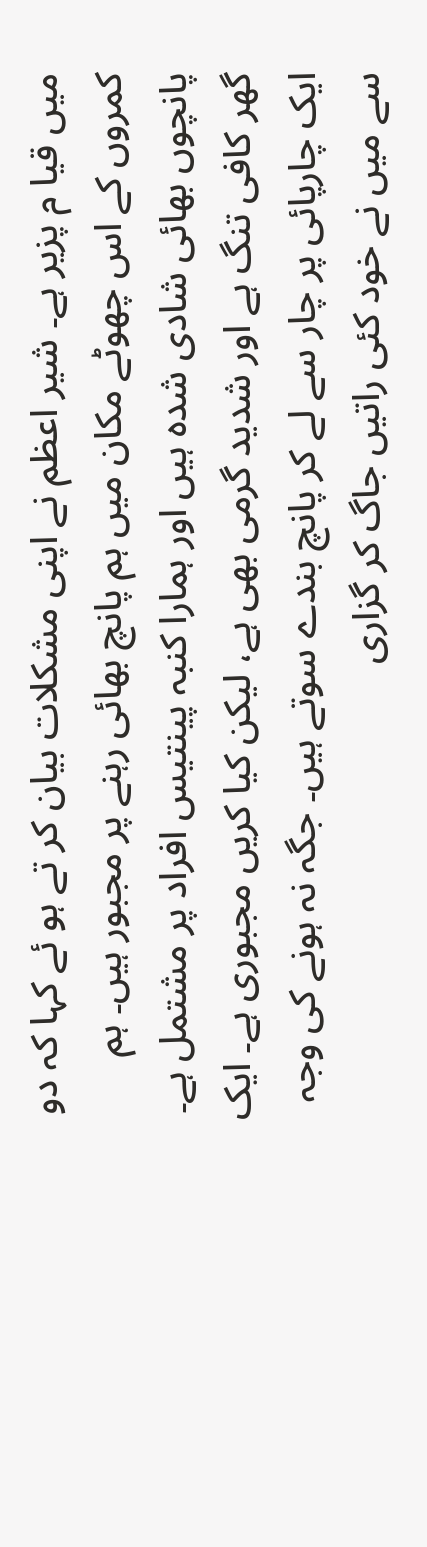میں قیا م پزیر ہے۔ شیر اعظم نے اپنی مشکلات بیان کر تے ہو ئے کہا کہ دو کمروں کے اس چھوٹے مکان میں ہم پانچ بھائی رہنے پر مجبور ہیں۔ ہم پانچوں بھائی شادی شدہ ہیں اور ہمارا کنبہ پینتیس افراد پر مشتمل ہے۔ گھر کافی تنگ ہے اور شدید گرمی بھی ہے، لیکن کیا کریں مجبوری ہے۔ ایک ایک چارپائی پر چار سے لے کر پانچ بندے سوتے ہیں۔ جگہ نہ ہونے کی وجہ سے میں نے خود کئی راتیں جاگ کر گزاری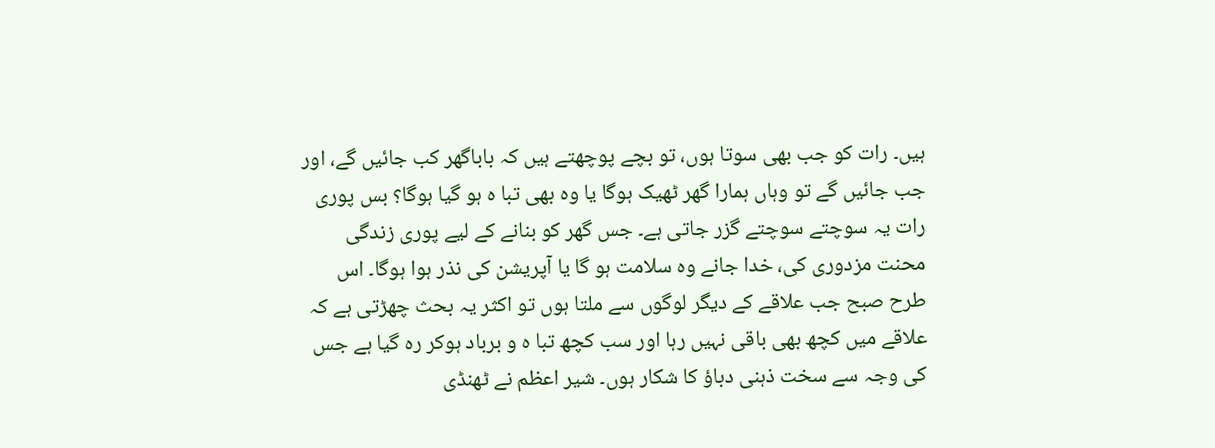ہیں۔ رات کو جب بھی سوتا ہوں، تو بچے پوچھتے ہیں کہ باباگھر کب جائیں گے، اور جب جائیں گے تو وہاں ہمارا گھر ٹھیک ہوگا یا وہ بھی تبا ہ ہو گیا ہوگا؟ بس پوری رات یہ سوچتے سوچتے گزر جاتی ہے۔ جس گھر کو بنانے کے لیے پوری زندگی محنت مزدوری کی، خدا جانے وہ سلامت ہو گا یا آپریشن کی نذر ہوا ہوگا۔ اس طرح صبح جب علاقے کے دیگر لوگوں سے ملتا ہوں تو اکثر یہ بحث چھڑتی ہے کہ علاقے میں کچھ بھی باقی نہیں رہا اور سب کچھ تبا ہ و برباد ہوکر رہ گیا ہے جس کی وجہ سے سخت ذہنی دباؤ کا شکار ہوں۔ شیر اعظم نے ٹھنڈی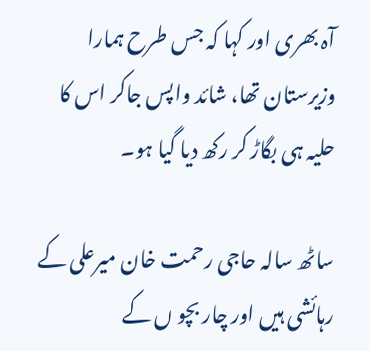آہ بھری اور کہا کہ جس طرح ہمارا وزیرستان تھا، شائد واپس جاکر اس کا حلیہ ہی بگاڑ کر رکھ دیا گیا ہو۔

ساٹھ سالہ حاجی رحمت خان میرعلی کے رہائشی ہیں اور چار بچو ں کے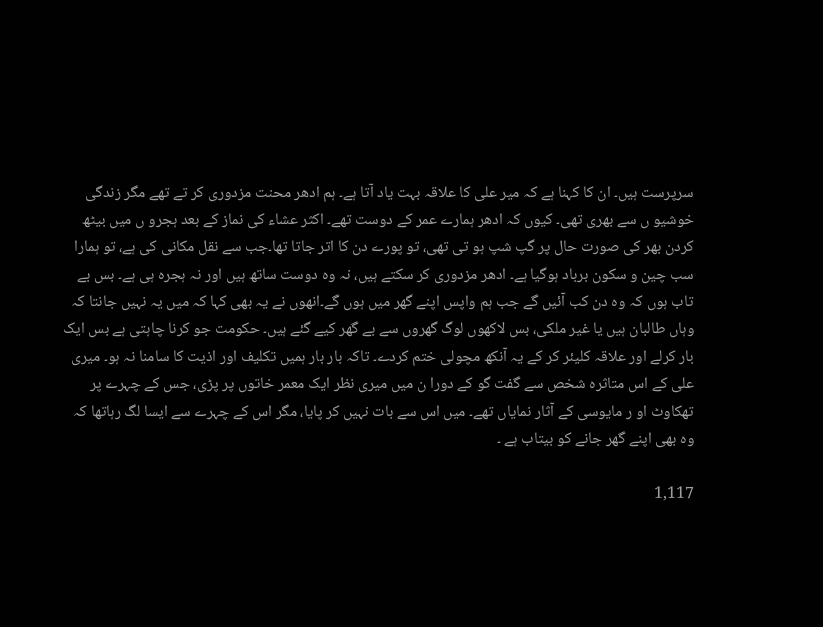سرپرست ہیں۔ ان کا کہنا ہے کہ میر علی کا علاقہ بہت یاد آتا ہے۔ ہم ادھر محنت مزدوری کر تے تھے مگر زندگی خوشیو ں سے بھری تھی۔ کیوں کہ ادھر ہمارے عمر کے دوست تھے۔ اکثر عشاء کی نماز کے بعد ہجرو ں میں بیٹھ کردن بھر کی صورت حال پر گپ شپ ہو تی تھی، تو پورے دن کا اتر جاتا تھا۔جب سے نقل مکانی کی ہے، تو ہمارا سب چین و سکون برباد ہوگیا ہے۔ ادھر مزدوری کر سکتے ہیں، نہ وہ دوست ساتھ ہیں اور نہ ہجرہ ہی ہے۔ بس بے تاب ہوں کہ وہ دن کب آئیں گے جب ہم واپس اپنے گھر میں ہوں گے۔انھوں نے یہ بھی کہا کہ میں یہ نہیں جانتا کہ وہاں طالبان ہیں یا غیر ملکی، بس لاکھوں لوگ گھروں سے بے گھر کیے گئے ہیں۔ حکومت جو کرنا چاہتی ہے بس ایک بار کرلے اور علاقہ کلیئر کر کے یہ آنکھ مچولی ختم کردے۔ تاکہ بار بار ہمیں تکلیف اور اذیت کا سامنا نہ ہو۔ میری علی کے اس متاثرہ شخص سے گفت گو کے دورا ن میں میری نظر ایک معمر خاتوں پر پڑی، جس کے چہرے پر تھکاوٹ او ر مایوسی کے آثار نمایاں تھے۔ میں اس سے بات نہیں کر پایا، مگر اس کے چہرے سے ایسا لگ رہاتھا کہ وہ بھی اپنے گھر جانے کو بیتاب ہے ۔

1,117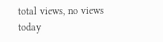total views, no views today